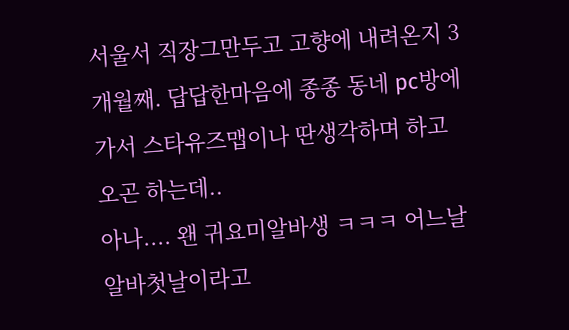서울서 직장그만두고 고향에 내려온지 3개월째. 답답한마음에 종종 동네 pc방에 가서 스타유즈맵이나 딴생각하며 하고 오곤 하는데..
아나.... 왠 귀요미알바생 ㅋㅋㅋ 어느날 알바첫날이라고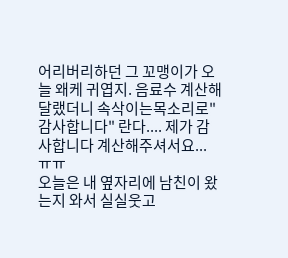어리버리하던 그 꼬맹이가 오늘 왜케 귀엽지. 음료수 계산해달랬더니 속삭이는목소리로"감사합니다" 란다.... 제가 감사합니다 계산해주셔서요... ㅠㅠ
오늘은 내 옆자리에 남친이 왔는지 와서 실실웃고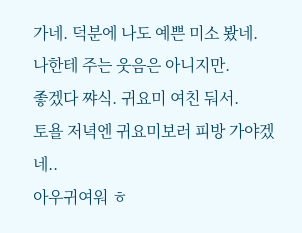가네. 덕분에 나도 예쁜 미소 봤네. 나한테 주는 웃음은 아니지만.
좋겠다 쨔식. 귀요미 여친 둬서.
토욜 저녁엔 귀요미보러 피방 가야겠네..
아우귀여워 ㅎ